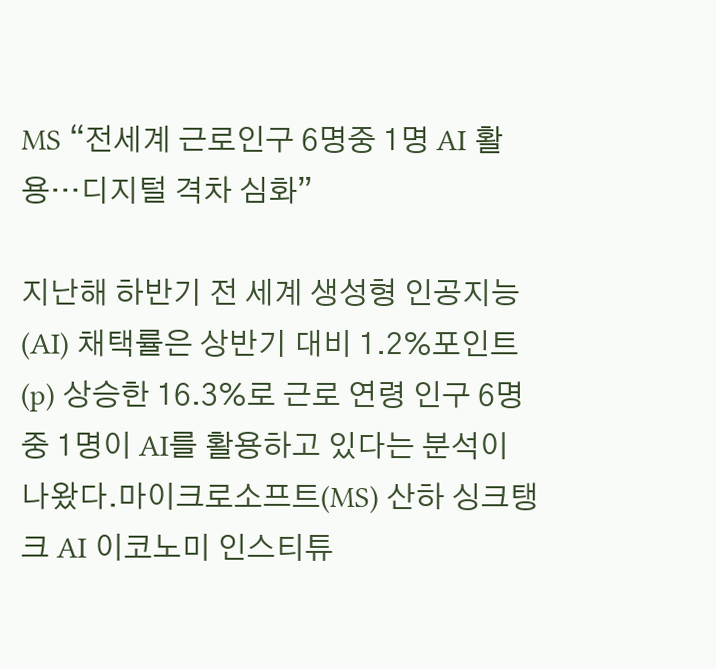MS “전세계 근로인구 6명중 1명 AI 활용…디지털 격차 심화”

지난해 하반기 전 세계 생성형 인공지능(AI) 채택률은 상반기 대비 1.2%포인트(p) 상승한 16.3%로 근로 연령 인구 6명 중 1명이 AI를 활용하고 있다는 분석이 나왔다.마이크로소프트(MS) 산하 싱크탱크 AI 이코노미 인스티튜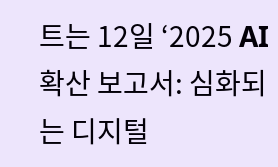트는 12일 ‘2025 AI 확산 보고서: 심화되는 디지털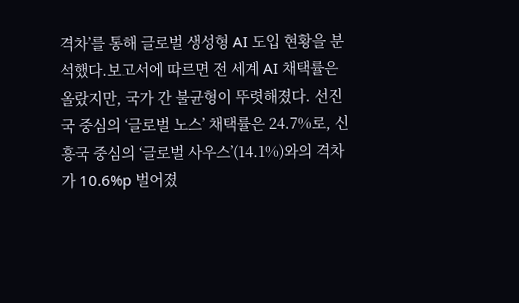격차’를 통해 글로벌 생성형 AI 도입 현황을 분석했다.보고서에 따르면 전 세계 AI 채택률은 올랐지만, 국가 간 불균형이 뚜렷해졌다. 선진국 중심의 ‘글로벌 노스’ 채택률은 24.7%로, 신흥국 중심의 ‘글로벌 사우스’(14.1%)와의 격차가 10.6%p 벌어졌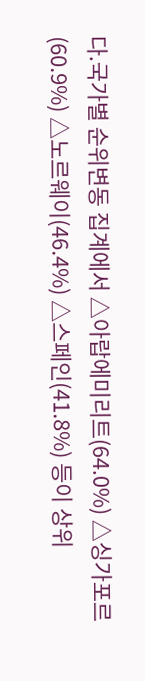다.국가별 순위변동 집계에서 △아랍에미리트(64.0%) △싱가포르(60.9%) △노르웨이(46.4%) △스페인(41.8%) 등이 상위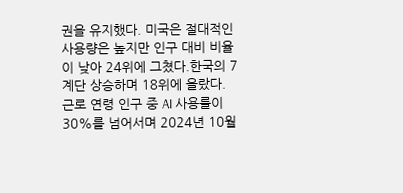권을 유지했다. 미국은 절대적인 사용량은 높지만 인구 대비 비율이 낮아 24위에 그쳤다.한국의 7계단 상승하며 18위에 올랐다. 근로 연령 인구 중 AI 사용률이 30%를 넘어서며 2024년 10월